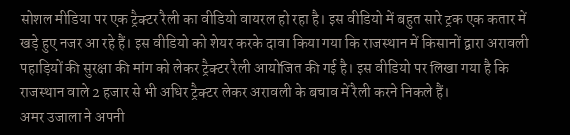सोशल मीडिया पर एक ट्रैक्टर रैली का वीडियो वायरल हो रहा है। इस वीडियो में बहुत सारे ट्रक एक कतार में खड़े हुए नजर आ रहे हैं। इस वीडियो को शेयर करके दावा किया गया कि राजस्थान में किसानों द्वारा अरावली पहाड़ियों की सुरक्षा की मांग को लेकर ट्रैक्टर रैली आयोजित की गई है। इस वीडियो पर लिखा गया है कि राजस्थान वाले 2 हजार से भी अधिर ट्रैक्टर लेकर अरावली के बचाव में रैली करने निकले हैं।
अमर उजाला ने अपनी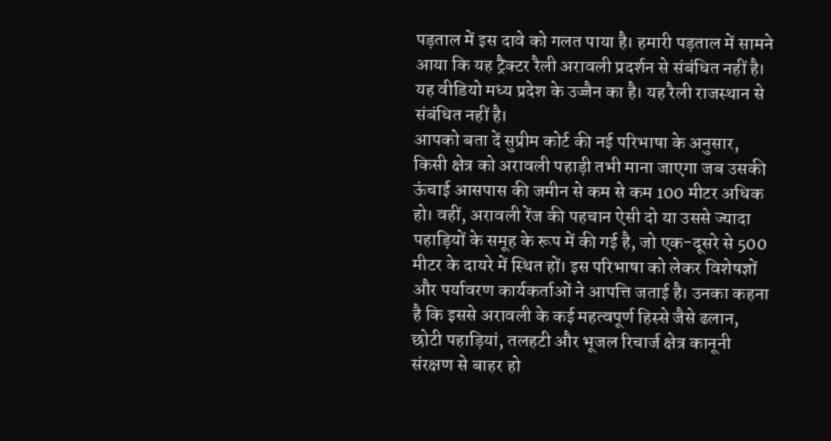पड़ताल में इस दावे को गलत पाया है। हमारी पड़ताल में सामने आया कि यह ट्रैक्टर रैली अरावली प्रदर्शन से संबंधित नहीं है। यह वीडियो मध्य प्रदेश के उज्जैन का है। यह रैली राजस्थान से संबंधित नहीं है।
आपको बता दें सुप्रीम कोर्ट की नई परिभाषा के अनुसार, किसी क्षेत्र को अरावली पहाड़ी तभी माना जाएगा जब उसकी ऊंचाई आसपास की जमीन से कम से कम 100 मीटर अधिक हो। वहीं, अरावली रेंज की पहचान ऐसी दो या उससे ज्यादा पहाड़ियों के समूह के रूप में की गई है, जो एक-दूसरे से 500 मीटर के दायरे में स्थित हों। इस परिभाषा को लेकर विशेषज्ञों और पर्यावरण कार्यकर्ताओं ने आपत्ति जताई है। उनका कहना है कि इससे अरावली के कई महत्वपूर्ण हिस्से जैसे ढलान, छोटी पहाड़ियां, तलहटी और भूजल रिचार्ज क्षेत्र कानूनी संरक्षण से बाहर हो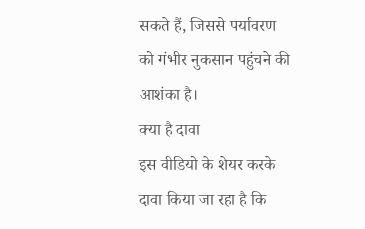सकते हैं, जिससे पर्यावरण को गंभीर नुकसान पहुंचने की आशंका है।
क्या है दावा
इस वीडियो के शेयर करके दावा किया जा रहा है कि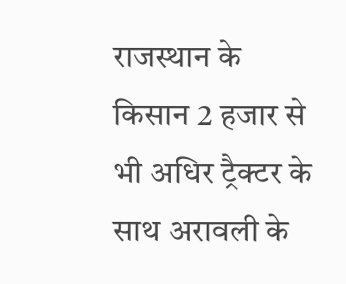राजस्थान के किसान 2 हजार से भी अधिर ट्रैक्टर के साथ अरावली के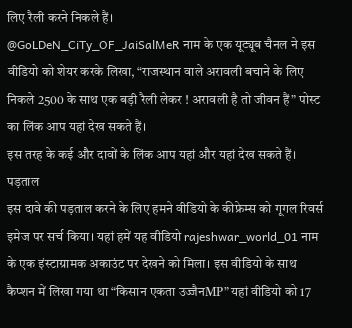लिए रैली करने निकले हैं।
@GoLDeN_CiTy_OF_JaiSalMeR नाम के एक यूट्यूब चैनल ने इस वीडियो को शेयर करके लिखा, “राजस्थान वाले अरावली बचाने के लिए निकले 2500 के साथ एक बड़ी रैली लेकर ! अरावली है तो जीवन हैं” पोस्ट का लिंक आप यहां देख सकते हैं।
इस तरह के कई और दावों के लिंक आप यहां और यहां देख सकते हैं।
पड़ताल
इस दावे की पड़ताल करने के लिए हमने वीडियो के कीफ्रेम्स को गूगल रिवर्स इमेज पर सर्च किया। यहां हमें यह वीडियो rajeshwar_world_01 नाम के एक इंस्टाग्रामक अकाउंट पर देखने को मिला। इस वीडियो के साथ कैप्शन में लिखा गया था “किसान एकता उज्जैनMP” यहां वीडियो को 17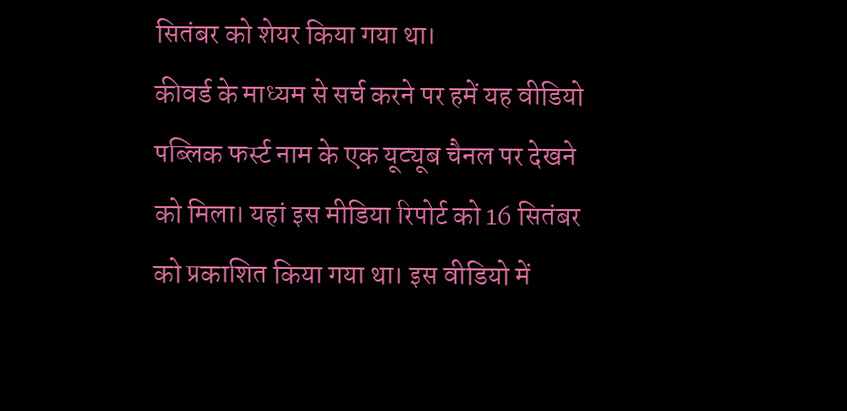सितंबर को शेयर किया गया था।
कीवर्ड के माध्यम से सर्च करने पर हमें यह वीडियो पब्लिक फर्स्ट नाम के एक यूट्यूब चैनल पर देखने को मिला। यहां इस मीडिया रिपोर्ट को 16 सितंबर को प्रकाशित किया गया था। इस वीडियो में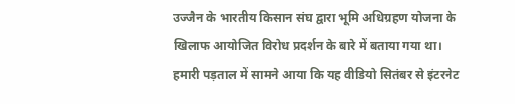उज्जैन के भारतीय किसान संघ द्वारा भूमि अधिग्रहण योजना के खिलाफ आयोजित विरोध प्रदर्शन के बारे में बताया गया था।
हमारी पड़ताल में सामने आया कि यह वीडियो सितंबर से इंटरनेट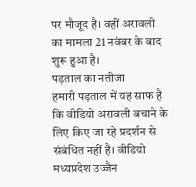पर मौजूद है। वहीं अरावली का मामला 21 नवंबर के बाद शुरू हुआ है।
पड़ताल का नतीजा
हमारी पड़ताल में यह साफ है कि वीडियो अरावली बचाने के लिए किए जा रहे प्रदर्शन से संबंधित नहीं है। वीडियो मध्यप्रदेश उज्जैन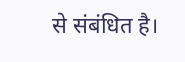से संबंधित है।